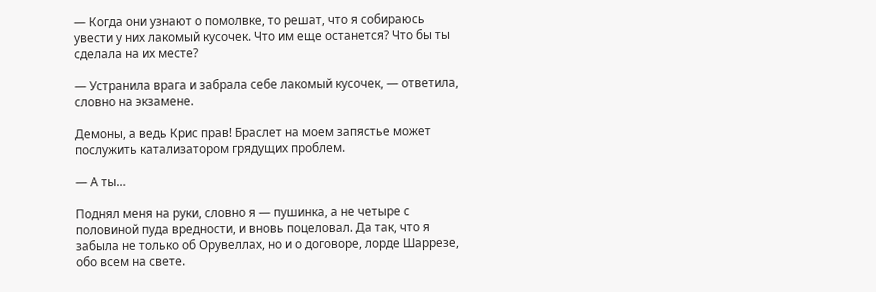— Когда они узнают о помолвке, то решат, что я собираюсь увести у них лакомый кусочек. Что им еще останется? Что бы ты сделала на их месте?

— Устранила врага и забрала себе лакомый кусочек, — ответила, словно на экзамене.

Демоны, а ведь Крис прав! Браслет на моем запястье может послужить катализатором грядущих проблем.

— А ты…

Поднял меня на руки, словно я — пушинка, а не четыре с половиной пуда вредности, и вновь поцеловал. Да так, что я забыла не только об Орувеллах, но и о договоре, лорде Шаррезе, обо всем на свете.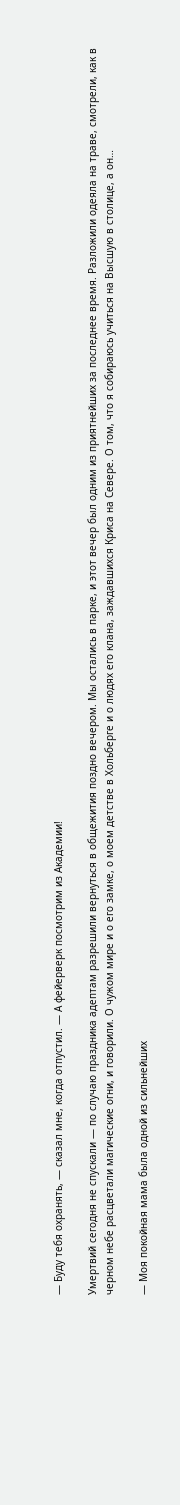— Буду тебя охранять, — сказал мне, когда отпустил. — А фейерверк посмотрим из Академии!

Умертвий сегодня не спускали — по случаю праздника адептам разрешили вернуться в общежития поздно вечером. Мы остались в парке, и этот вечер был одним из приятнейших за последнее время. Разложили одеяла на траве, смотрели, как в черном небе расцветали магические огни, и говорили. О чужом мире и о его замке, о моем детстве в Хольберге и о людях его клана, заждавшихся Криса на Севере. О том, что я собираюсь учиться на Высшую в столице, а он…

— Моя покойная мама была одной из сильнейших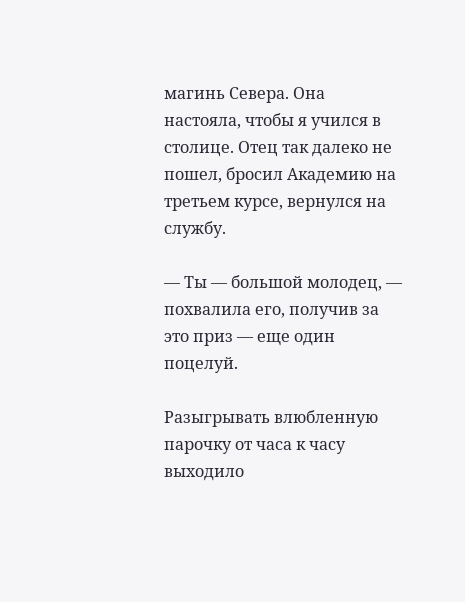магинь Севера. Она настояла, чтобы я учился в столице. Отец так далеко не пошел, бросил Академию на третьем курсе, вернулся на службу.

— Ты — большой молодец, — похвалила его, получив за это приз — еще один поцелуй.

Разыгрывать влюбленную парочку от часа к часу выходило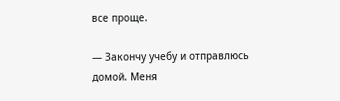все проще.

— Закончу учебу и отправлюсь домой. Меня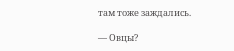там тоже заждались.

— Овцы?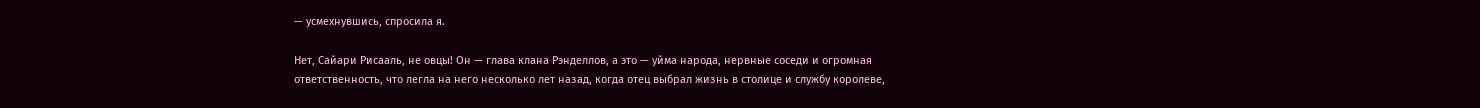— усмехнувшись, спросила я.

Нет, Сайари Рисааль, не овцы! Он — глава клана Рэнделлов, а это — уйма народа, нервные соседи и огромная ответственность, что легла на него несколько лет назад, когда отец выбрал жизнь в столице и службу королеве,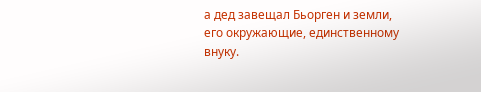а дед завещал Бьорген и земли, его окружающие, единственному внуку.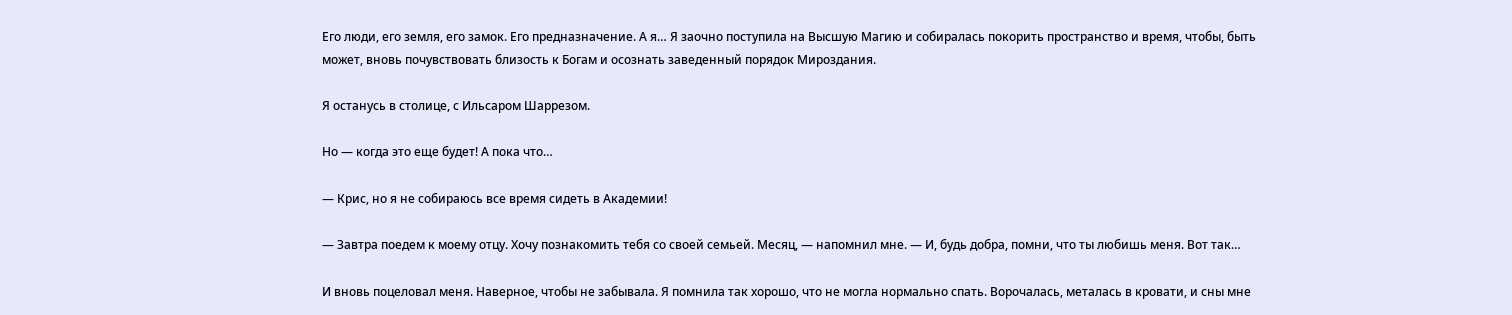Его люди, его земля, его замок. Его предназначение. А я… Я заочно поступила на Высшую Магию и собиралась покорить пространство и время, чтобы, быть может, вновь почувствовать близость к Богам и осознать заведенный порядок Мироздания.

Я останусь в столице, с Ильсаром Шаррезом.

Но — когда это еще будет! А пока что…

— Крис, но я не собираюсь все время сидеть в Академии!

— Завтра поедем к моему отцу. Хочу познакомить тебя со своей семьей. Месяц, — напомнил мне. — И, будь добра, помни, что ты любишь меня. Вот так…

И вновь поцеловал меня. Наверное, чтобы не забывала. Я помнила так хорошо, что не могла нормально спать. Ворочалась, металась в кровати, и сны мне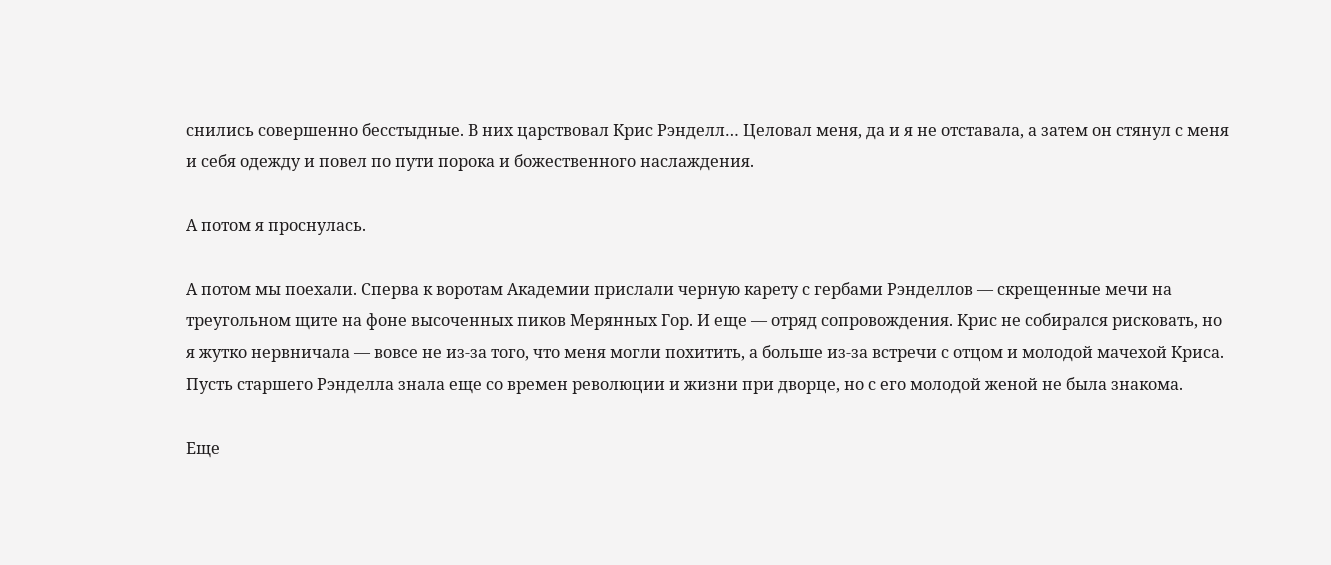снились совершенно бесстыдные. В них царствовал Крис Рэнделл… Целовал меня, да и я не отставала, а затем он стянул с меня и себя одежду и повел по пути порока и божественного наслаждения.

А потом я проснулась.

А потом мы поехали. Сперва к воротам Академии прислали черную карету с гербами Рэнделлов — скрещенные мечи на треугольном щите на фоне высоченных пиков Мерянных Гор. И еще — отряд сопровождения. Крис не собирался рисковать, но я жутко нервничала — вовсе не из-за того, что меня могли похитить, а больше из-за встречи с отцом и молодой мачехой Криса. Пусть старшего Рэнделла знала еще со времен революции и жизни при дворце, но с его молодой женой не была знакома.

Еще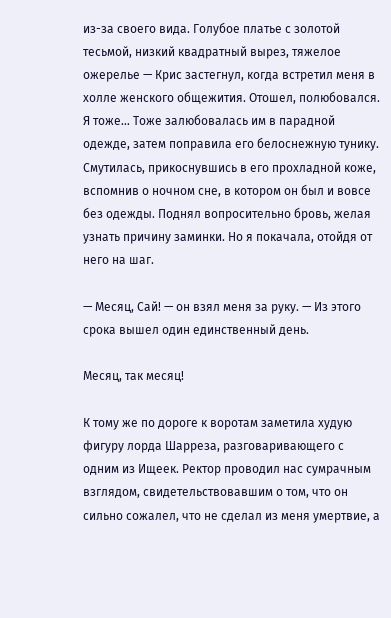из-за своего вида. Голубое платье с золотой тесьмой, низкий квадратный вырез, тяжелое ожерелье — Крис застегнул, когда встретил меня в холле женского общежития. Отошел, полюбовался. Я тоже… Тоже залюбовалась им в парадной одежде, затем поправила его белоснежную тунику. Смутилась, прикоснувшись в его прохладной коже, вспомнив о ночном сне, в котором он был и вовсе без одежды. Поднял вопросительно бровь, желая узнать причину заминки. Но я покачала, отойдя от него на шаг.

— Месяц, Сай! — он взял меня за руку. — Из этого срока вышел один единственный день.

Месяц, так месяц!

К тому же по дороге к воротам заметила худую фигуру лорда Шарреза, разговаривающего с одним из Ищеек. Ректор проводил нас сумрачным взглядом, свидетельствовавшим о том, что он сильно сожалел, что не сделал из меня умертвие, а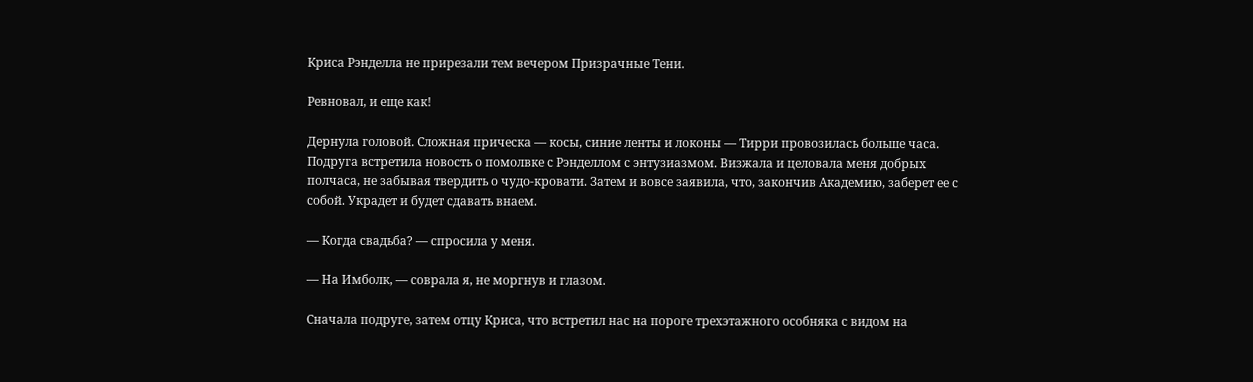Криса Рэнделла не прирезали тем вечером Призрачные Тени.

Ревновал, и еще как!

Дернула головой. Сложная прическа — косы, синие ленты и локоны — Тирри провозилась больше часа. Подруга встретила новость о помолвке с Рэнделлом с энтузиазмом. Визжала и целовала меня добрых полчаса, не забывая твердить о чудо-кровати. Затем и вовсе заявила, что, закончив Академию, заберет ее с собой. Украдет и будет сдавать внаем.

— Когда свадьба? — спросила у меня.

— На Имболк, — соврала я, не моргнув и глазом.

Сначала подруге, затем отцу Криса, что встретил нас на пороге трехэтажного особняка с видом на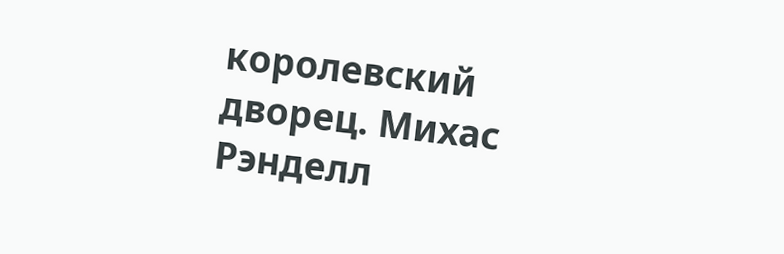королевский дворец. Михас Рэнделл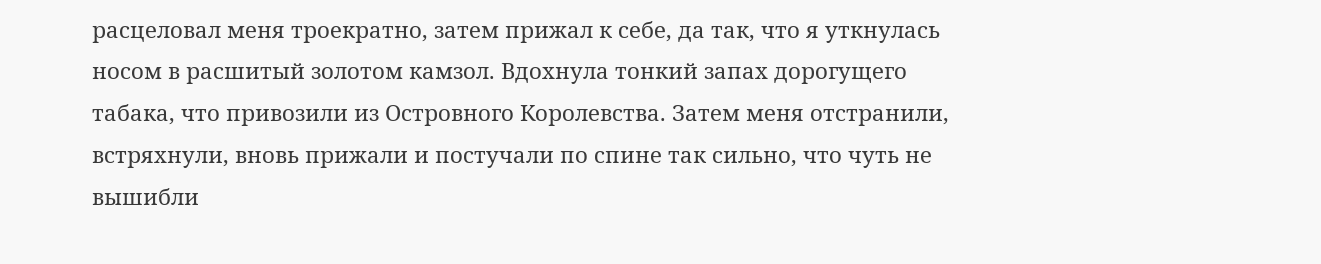расцеловал меня троекратно, затем прижал к себе, да так, что я уткнулась носом в расшитый золотом камзол. Вдохнула тонкий запах дорогущего табака, что привозили из Островного Королевства. Затем меня отстранили, встряхнули, вновь прижали и постучали по спине так сильно, что чуть не вышибли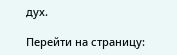дух.

Перейти на страницу: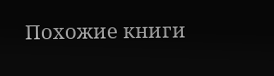Похожие книги